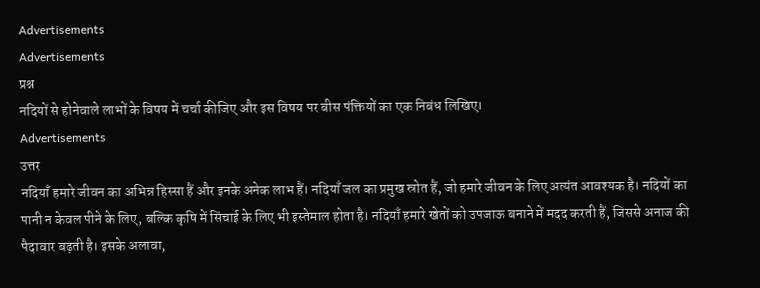Advertisements
Advertisements
प्रश्न
नदियों से होनेवाले लाभों के विषय में चर्चा कीजिए और इस विषय पर बीस पंक्तियों का एक निबंध लिखिए।
Advertisements
उत्तर
नदियाँ हमारे जीवन का अभिन्न हिस्सा हैं और इनके अनेक लाभ हैं। नदियाँ जल का प्रमुख स्रोत हैं, जो हमारे जीवन के लिए अत्यंत आवश्यक है। नदियों का पानी न केवल पीने के लिए, बल्कि कृषि में सिंचाई के लिए भी इस्तेमाल होता है। नदियाँ हमारे खेतों को उपजाऊ बनाने में मदद करती हैं, जिससे अनाज की पैदावार बढ़ती है। इसके अलावा,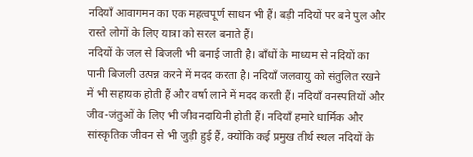नदियाँ आवागमन का एक महत्वपूर्ण साधन भी हैं। बड़ी नदियों पर बने पुल और रास्ते लोगों के लिए यात्रा को सरल बनाते हैं।
नदियों के जल से बिजली भी बनाई जाती है। बाँधों के माध्यम से नदियों का पानी बिजली उत्पन्न करने में मदद करता है। नदियाँ जलवायु को संतुलित रखने में भी सहायक होती हैं और वर्षा लाने में मदद करती हैं। नदियाँ वनस्पतियों और जीव-जंतुओं के लिए भी जीवनदायिनी होती हैं। नदियाँ हमारे धार्मिक और सांस्कृतिक जीवन से भी जुड़ी हुई हैं, क्योंकि कई प्रमुख तीर्थ स्थल नदियों के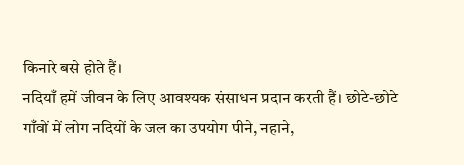किनारे बसे होते हैं।
नदियाँ हमें जीवन के लिए आवश्यक संसाधन प्रदान करती हैं। छोटे-छोटे गाँवों में लोग नदियों के जल का उपयोग पीने, नहाने,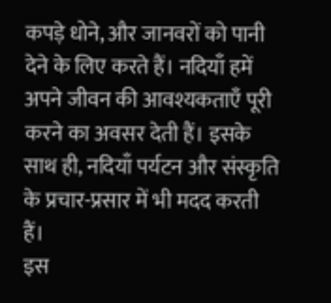कपड़े धोने, और जानवरों को पानी देने के लिए करते हैं। नदियाँ हमें अपने जीवन की आवश्यकताएँ पूरी करने का अवसर देती हैं। इसके साथ ही, नदियाँ पर्यटन और संस्कृति के प्रचार-प्रसार में भी मदद करती हैं।
इस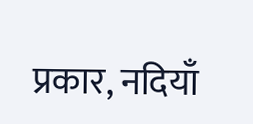प्रकार, नदियाँ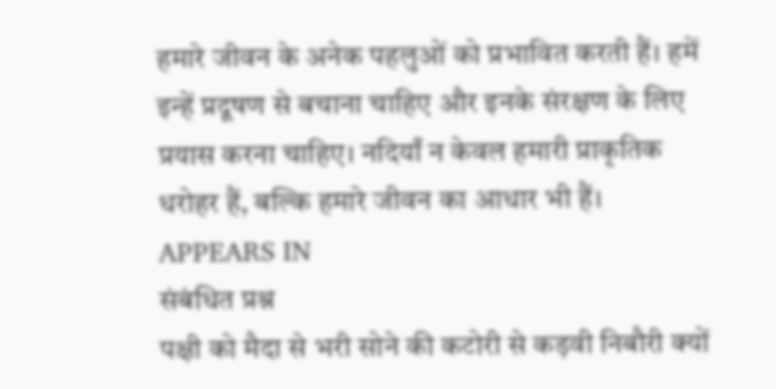हमारे जीवन के अनेक पहलुओं को प्रभावित करती हैं। हमें इन्हें प्रदूषण से बचाना चाहिए और इनके संरक्षण के लिए प्रयास करना चाहिए। नदियाँ न केवल हमारी प्राकृतिक धरोहर हैं, बल्कि हमारे जीवन का आधार भी हैं।
APPEARS IN
संबंधित प्रश्न
पक्षी को मैदा से भरी सोने की कटोरी से कड़वी निबौरी क्यों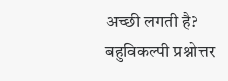अच्छी लगती है?
बहुविकल्पी प्रश्नोत्तर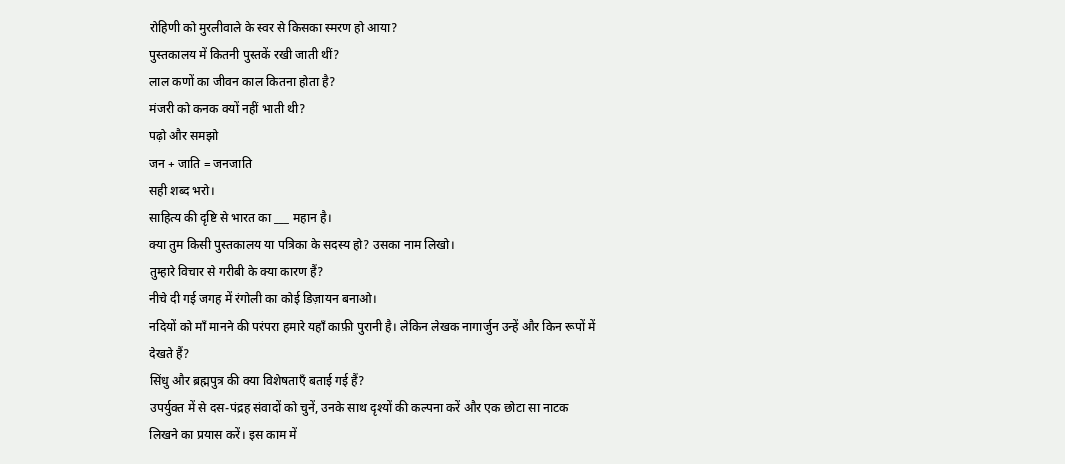रोहिणी को मुरलीवाले के स्वर से किसका स्मरण हो आया?
पुस्तकालय में कितनी पुस्तकें रखी जाती थीं?
लाल कणों का जीवन काल कितना होता है?
मंजरी को कनक क्यों नहीं भाती थी?
पढ़ो और समझो
जन + जाति = जनजाति
सही शब्द भरो।
साहित्य की दृष्टि से भारत का ___ महान है।
क्या तुम किसी पुस्तकालय या पत्रिका के सदस्य हो? उसका नाम लिखो।
तुम्हारे विचार से गरीबी के क्या कारण हैं?
नीचे दी गई जगह में रंगोली का कोई डिज़ायन बनाओ।
नदियों को माँ मानने की परंपरा हमारे यहाँ काफ़ी पुरानी है। लेकिन लेखक नागार्जुन उन्हें और किन रूपों में देखते हैं?
सिंधु और ब्रह्मपुत्र की क्या विशेषताएँ बताई गई हैं?
उपर्युक्त में से दस-पंद्रह संवादों को चुनें, उनके साथ दृश्यों की कल्पना करें और एक छोटा सा नाटक लिखने का प्रयास करें। इस काम में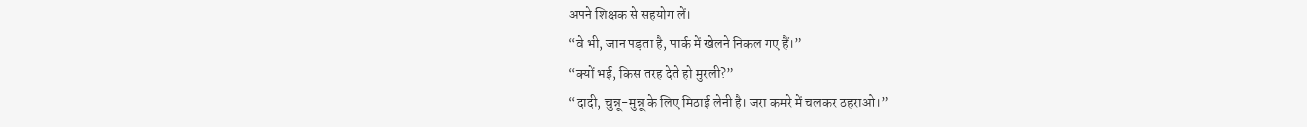अपने शिक्षक से सहयोग लें।
“वे भी, जान पड़ता है, पार्क में खेलने निकल गए हैं।”
“क्यों भई, किस तरह देते हो मुरली?”
“दादी, चुन्नू-मुन्नू के लिए मिठाई लेनी है। जरा कमरे में चलकर ठहराओ।”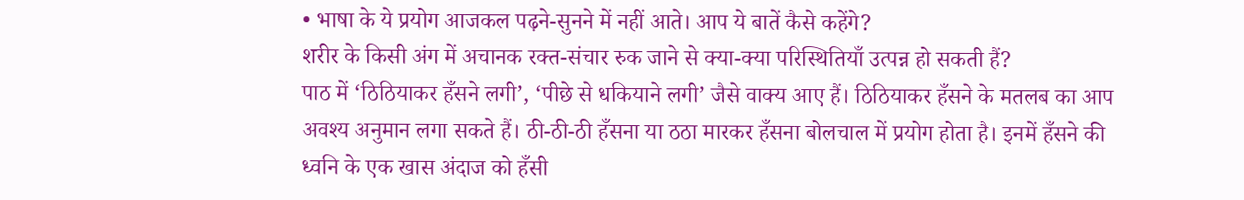• भाषा के ये प्रयोग आजकल पढ़ने-सुनने में नहीं आते। आप ये बातें कैसे कहेंगे?
शरीर के किसी अंग में अचानक रक्त-संचार रुक जाने से क्या-क्या परिस्थितियाँ उत्पन्न हो सकती हैं?
पाठ में ‘ठिठियाकर हँसने लगी’, ‘पीछे से धकियाने लगी’ जैसे वाक्य आए हैं। ठिठियाकर हँसने के मतलब का आप अवश्य अनुमान लगा सकते हैं। ठी-ठी-ठी हँसना या ठठा मारकर हँसना बोलचाल में प्रयोग होता है। इनमें हँसने की ध्वनि के एक खास अंदाज को हँसी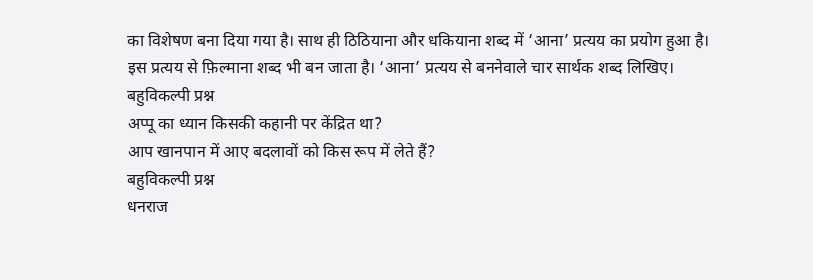का विशेषण बना दिया गया है। साथ ही ठिठियाना और धकियाना शब्द में ‘आना’ प्रत्यय का प्रयोग हुआ है। इस प्रत्यय से फ़िल्माना शब्द भी बन जाता है। ‘आना’ प्रत्यय से बननेवाले चार सार्थक शब्द लिखिए।
बहुविकल्पी प्रश्न
अप्पू का ध्यान किसकी कहानी पर केंद्रित था?
आप खानपान में आए बदलावों को किस रूप में लेते हैं?
बहुविकल्पी प्रश्न
धनराज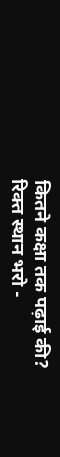कितने कक्षा तक पढ़ाई की?
रिक्त स्थान भरो -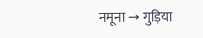नमूना → गुड़िया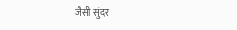जैसी सुंदर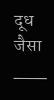दूध जैसा ___